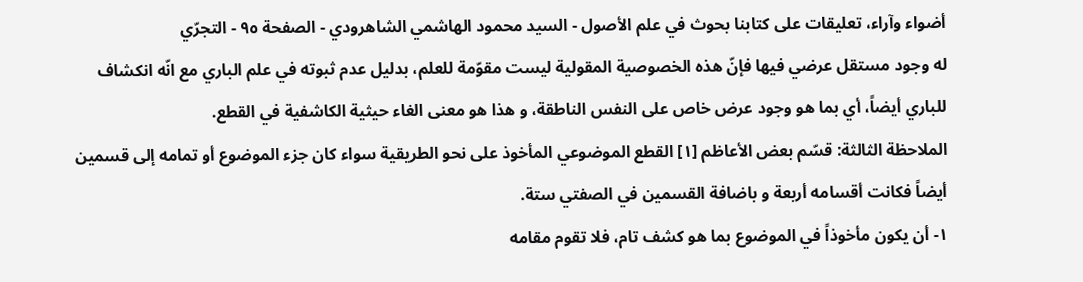أضواء وآراء، تعليقات على كتابنا بحوث في علم الأصول - السيد محمود الهاشمي الشاهرودي - الصفحة ٩٥ - التجرّي
له وجود مستقل عرضي فيها فإنّ هذه الخصوصية المقولية ليست مقوّمة للعلم، بدليل عدم ثبوته في علم الباري مع انّه انكشاف للباري أيضاً، أي بما هو وجود عرض خاص على النفس الناطقة، و هذا هو معنى الغاء حيثية الكاشفية في القطع.
الملاحظة الثالثة: قسّم بعض الأعاظم [١] القطع الموضوعي المأخوذ على نحو الطريقية سواء كان جزء الموضوع أو تمامه إلى قسمين أيضاً فكانت أقسامه أربعة و باضافة القسمين في الصفتي ستة.
١- أن يكون مأخوذاً في الموضوع بما هو كشف تام، فلا تقوم مقامه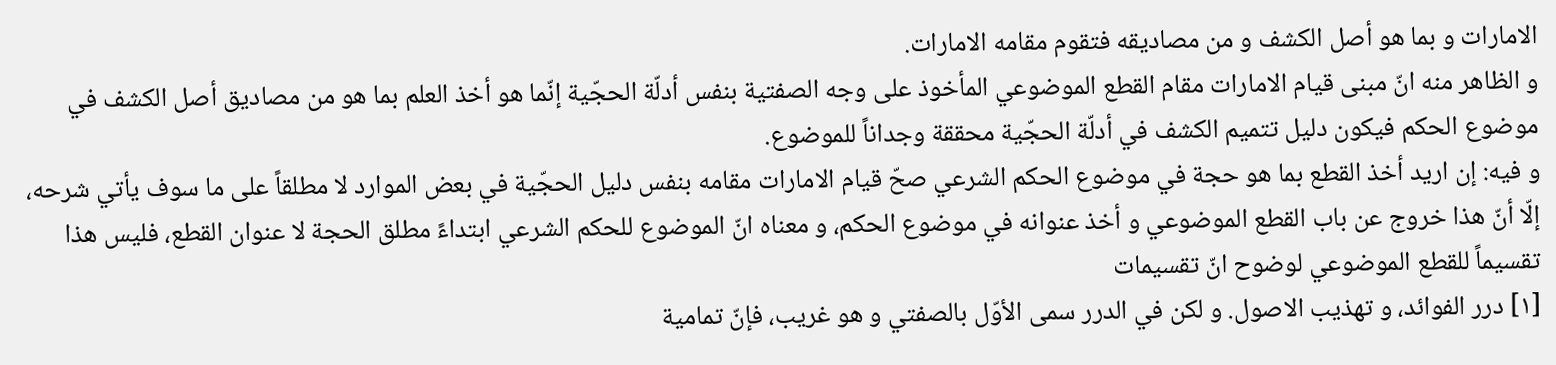الامارات و بما هو أصل الكشف و من مصاديقه فتقوم مقامه الامارات.
و الظاهر منه انّ مبنى قيام الامارات مقام القطع الموضوعي المأخوذ على وجه الصفتية بنفس أدلّة الحجّية إنّما هو أخذ العلم بما هو من مصاديق أصل الكشف في موضوع الحكم فيكون دليل تتميم الكشف في أدلّة الحجّية محققة وجداناً للموضوع.
و فيه: إن اريد أخذ القطع بما هو حجة في موضوع الحكم الشرعي صحّ قيام الامارات مقامه بنفس دليل الحجّية في بعض الموارد لا مطلقاً على ما سوف يأتي شرحه، إلّا أنّ هذا خروج عن باب القطع الموضوعي و أخذ عنوانه في موضوع الحكم، و معناه انّ الموضوع للحكم الشرعي ابتداءً مطلق الحجة لا عنوان القطع، فليس هذا تقسيماً للقطع الموضوعي لوضوح انّ تقسيمات
[١] درر الفوائد، و تهذيب الاصول. و لكن في الدرر سمى الأوّل بالصفتي و هو غريب، فإنّ تمامية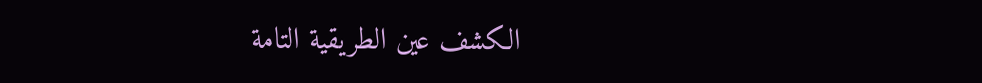الكشف عين الطريقية التامة